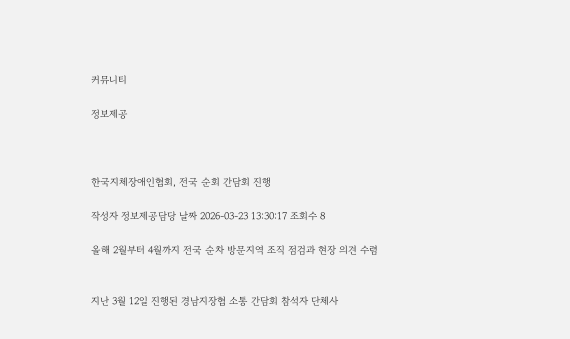커뮤니티

정보제공



한국지체장애인협회, 전국 순회 간담회 진행

작성자 정보제공담당 날짜 2026-03-23 13:30:17 조회수 8

올해 2월부터 4월까지 전국 순차 방문지역 조직 점검과 현장 의견 수렴


지난 3월 12일 진행된 경남지장협 소통 간담회 참석자 단체사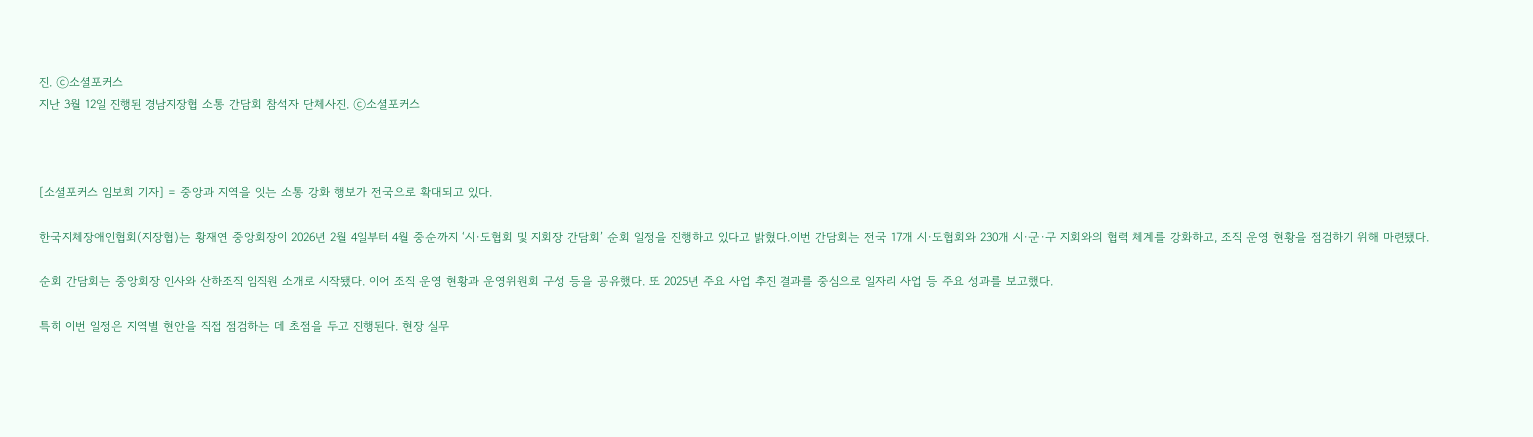진. ⓒ소셜포커스
지난 3월 12일 진행된 경남지장협 소통 간담회 참석자 단체사진. ⓒ소셜포커스



[소셜포커스 임보희 기자] = 중앙과 지역을 잇는 소통 강화 행보가 전국으로 확대되고 있다.

한국지체장애인협회(지장협)는 황재연 중앙회장이 2026년 2월 4일부터 4월 중순까지 ‘시·도협회 및 지회장 간담회’ 순회 일정을 진행하고 있다고 밝혔다.이번 간담회는 전국 17개 시·도협회와 230개 시·군·구 지회와의 협력 체계를 강화하고, 조직 운영 현황을 점검하기 위해 마련됐다.

순회 간담회는 중앙회장 인사와 산하조직 임직원 소개로 시작됐다. 이어 조직 운영 현황과 운영위원회 구성 등을 공유했다. 또 2025년 주요 사업 추진 결과를 중심으로 일자리 사업 등 주요 성과를 보고했다.

특히 이번 일정은 지역별 현안을 직접 점검하는 데 초점을 두고 진행된다. 현장 실무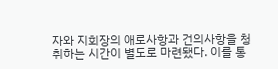자와 지회장의 애로사항과 건의사항을 청취하는 시간이 별도로 마련됐다. 이를 통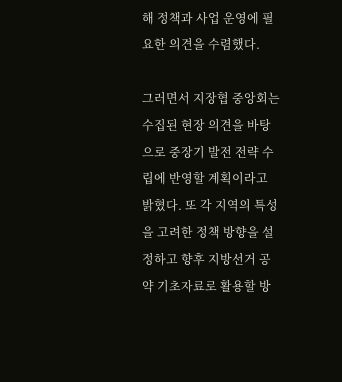해 정책과 사업 운영에 필요한 의견을 수렴했다.

그러면서 지장협 중앙회는 수집된 현장 의견을 바탕으로 중장기 발전 전략 수립에 반영할 계획이라고 밝혔다. 또 각 지역의 특성을 고려한 정책 방향을 설정하고 향후 지방선거 공약 기초자료로 활용할 방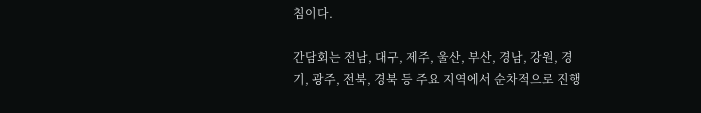침이다.

간담회는 전남, 대구, 제주, 울산, 부산, 경남, 강원, 경기, 광주, 전북, 경북 등 주요 지역에서 순차적으로 진행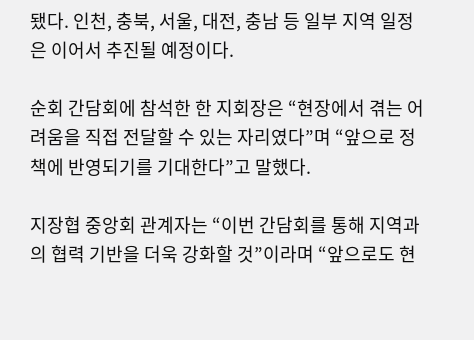됐다. 인천, 충북, 서울, 대전, 충남 등 일부 지역 일정은 이어서 추진될 예정이다.

순회 간담회에 참석한 한 지회장은 “현장에서 겪는 어려움을 직접 전달할 수 있는 자리였다”며 “앞으로 정책에 반영되기를 기대한다”고 말했다.

지장협 중앙회 관계자는 “이번 간담회를 통해 지역과의 협력 기반을 더욱 강화할 것”이라며 “앞으로도 현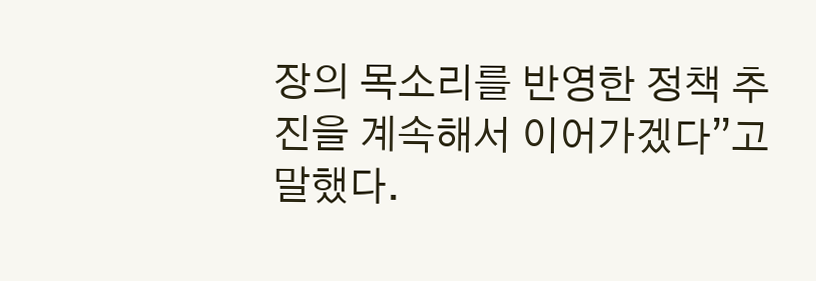장의 목소리를 반영한 정책 추진을 계속해서 이어가겠다”고 말했다.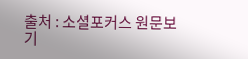출처 : 소셜포커스 원문보기